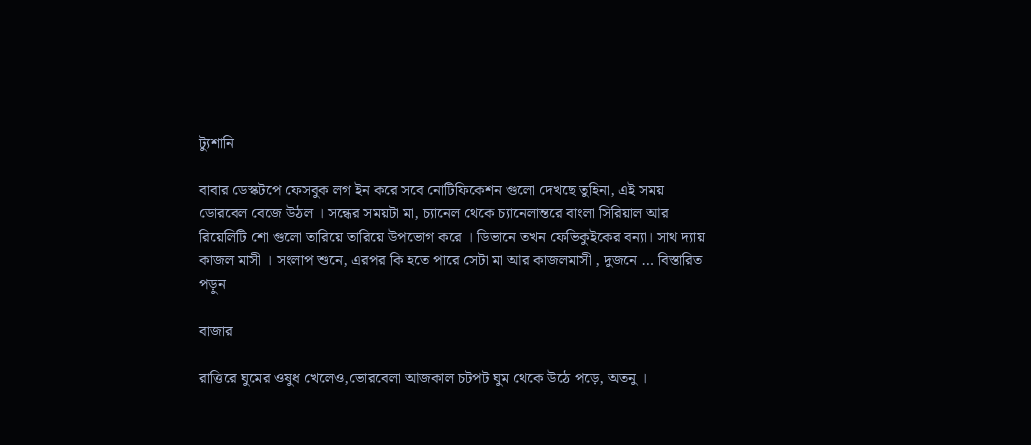ট্যুশানি

বাবার ডেস্কটপে ফেসবুক লগ ইন করে সবে নোটিফিকেশন গুলো দেখছে তুহিনা, এই সময় ডোরবেল বেজে উঠল । সন্ধের সময়টা মা, চ্যানেল থেকে চ্যানেলান্তরে বাংলা সিরিয়াল আর রিয়েলিটি শো গুলো তারিয়ে তারিয়ে উপভোগ করে । ডিভানে তখন ফেভিকুইকের বন্যা। সাথ দ্যায় কাজল মাসী । সংলাপ শুনে, এরপর কি হতে পারে সেটা মা আর কাজলমাসী , দুজনে … বিস্তারিত পড়ুন

বাজার

রাত্তিরে ঘুমের ওষুধ খেলেও,ভোরবেলা আজকাল চটপট ঘুম থেকে উঠে পড়ে, অতনু ।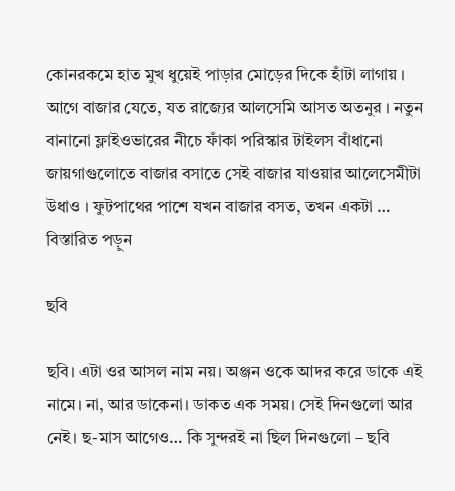কোনরকমে হাত মুখ ধুয়েই পাড়ার মোড়ের দিকে হাঁটা লাগায় । আগে বাজার যেতে, যত রাজ্যের আলসেমি আসত অতনুর । নতুন বানানো ফ্লাইওভারের নীচে ফাঁকা পরিস্কার টাইলস বাঁধানো জায়গাগুলোতে বাজার বসাতে সেই বাজার যাওয়ার আলেসেমীটা উধাও । ফুটপাথের পাশে যখন বাজার বসত, তখন একটা … বিস্তারিত পড়ুন

ছবি

ছবি। এটা ওর আসল নাম নয়। অঞ্জন ওকে আদর করে ডাকে এই নামে। না, আর ডাকেনা। ডাকত এক সময়। সেই দিনগুলো আর নেই। ছ-মাস আগেও… কি সুন্দরই না ছিল দিনগুলো – ছবি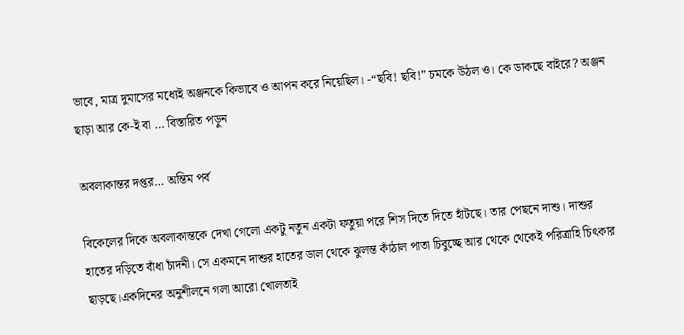ভাবে, মাত্র দুমাসের মধ্যেই অঞ্জনকে কিভাবে ও আপন করে নিয়েছিল। -“ছবি! ছবি!” চমকে উঠল ও। কে ডাকছে বাইরে? অঞ্জন ছাড়া আর কে-ই বা … বিস্তারিত পড়ুন

অবলাকান্তর দপ্তর… অন্তিম পর্ব

বিকেলের দিকে অবলাকান্তকে দেখা গেলো একটু নতুন একটা ফতুয়া পরে শিস দিতে দিতে হাঁটছে। তার পেছনে দাশু। দাশুর হাতের দড়িতে বাঁধা চাঁদনী। সে একমনে দাশুর হাতের ডাল থেকে ঝুলন্ত কাঁঠাল পাতা চিবুচ্ছে আর থেকে থেকেই পরিত্রাহি চিৎকার ছাড়ছে।একদিনের অনুশীলনে গলা আরো খোলতাই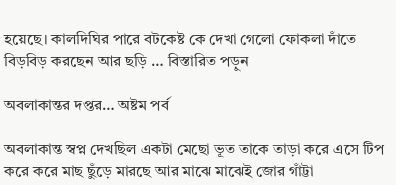হয়েছে। কালদিঘির পারে বটকেষ্ট কে দেখা গেলো ফোকলা দাঁতে বিড়বিড় করছেন আর ছড়ি … বিস্তারিত পড়ুন

অবলাকান্তর দপ্তর… অষ্টম পর্ব

অবলাকান্ত স্বপ্ন দেখছিল একটা মেছো ভূত তাকে তাড়া করে এসে টিপ করে করে মাছ ছুঁড়ে মারছে আর মাঝে মাঝেই জোর গাঁট্টা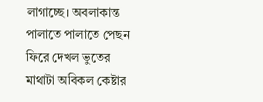লাগাচ্ছে। অবলাকান্ত পালাতে পালাতে পেছন ফিরে দেখল ভুতের মাথাটা অবিকল কেষ্টার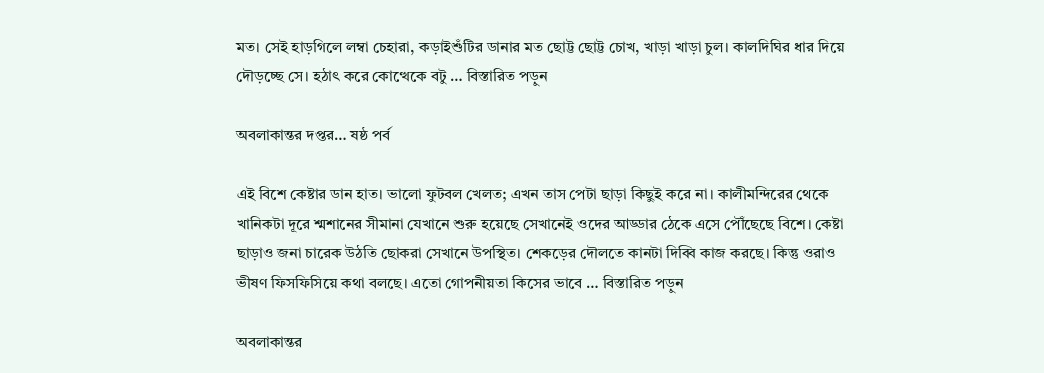মত। সেই হাড়গিলে লম্বা চেহারা, কড়াইশুঁটির ডানার মত ছোট্ট ছোট্ট চোখ, খাড়া খাড়া চুল। কালদিঘির ধার দিয়ে দৌড়চ্ছে সে। হঠাৎ করে কোত্থেকে বটু … বিস্তারিত পড়ুন

অবলাকান্তর দপ্তর… ষষ্ঠ পর্ব

এই বিশে কেষ্টার ডান হাত। ভালো ফুটবল খেলত; এখন তাস পেটা ছাড়া কিছুই করে না। কালীমন্দিরের থেকে খানিকটা দূরে শ্মশানের সীমানা যেখানে শুরু হয়েছে সেখানেই ওদের আড্ডার ঠেকে এসে পৌঁছেছে বিশে। কেষ্টা ছাড়াও জনা চারেক উঠতি ছোকরা সেখানে উপস্থিত। শেকড়ের দৌলতে কানটা দিব্বি কাজ করছে। কিন্তু ওরাও ভীষণ ফিসফিসিয়ে কথা বলছে। এতো গোপনীয়তা কিসের ভাবে … বিস্তারিত পড়ুন

অবলাকান্তর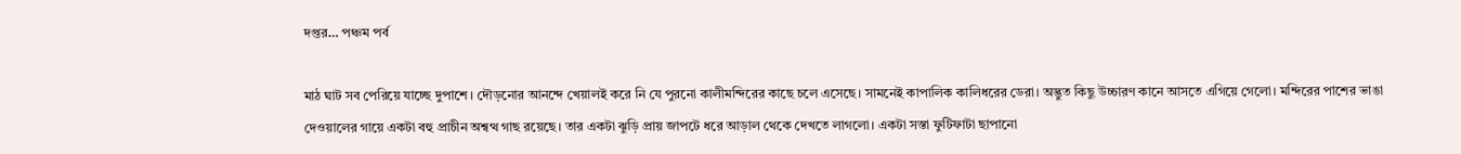দপ্তর… পঞ্চম পর্ব

মাঠ ঘাট সব পেরিয়ে যাচ্ছে দুপাশে। দৌড়নোর আনন্দে খেয়ালই করে নি যে পুরনো কালীমন্দিরের কাছে চলে এসেছে। সামনেই কাপালিক কালিধরের ডেরা। অদ্ভুত কিছু উচ্চারণ কানে আসতে এগিয়ে গেলো। মন্দিরের পাশের ভাঙা দেওয়ালের গায়ে একটা বহু প্রাচীন অশ্বত্থ গাছ রয়েছে। তার একটা ঝুড়ি প্রায় জাপটে ধরে আড়াল থেকে দেখতে লাগলো। একটা সস্তা ফুটিফাটা ছাপানো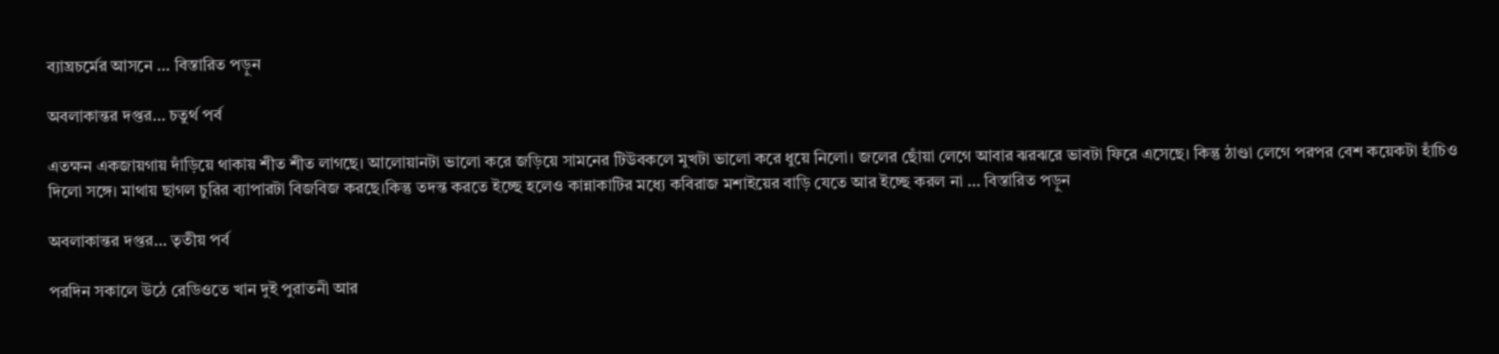ব্যাঘ্রচর্মের আসনে … বিস্তারিত পড়ুন

অবলাকান্তর দপ্তর… চতুর্থ পর্ব

এতক্ষন একজায়গায় দাঁড়িয়ে থাকায় শীত শীত লাগছে। আলোয়ানটা ভালো করে জড়িয়ে সামনের টিউবকলে মুখটা ভালো করে ধুয়ে নিলো। জলের ছোঁয়া লেগে আবার ঝরঝরে ভাবটা ফিরে এসেছে। কিন্তু ঠাণ্ডা লেগে পরপর বেশ কয়েকটা হাঁচিও দিলো সঙ্গে। মাথায় ছাগল চুরির ব্যাপারটা বিজবিজ করছে।কিন্তু তদন্ত করতে ইচ্ছে হলেও কান্নাকাটির মধ্যে কবিরাজ মশাইয়ের বাড়ি যেতে আর ইচ্ছে করল না … বিস্তারিত পড়ুন

অবলাকান্তর দপ্তর… তৃতীয় পর্ব

পরদিন সকালে উঠে রেডিওতে খান দুই পুরাতনী আর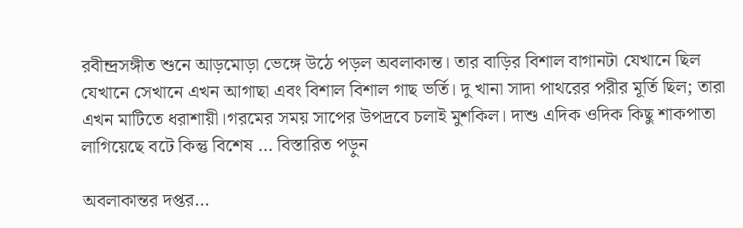রবীন্দ্রসঙ্গীত শুনে আড়মোড়া ভেঙ্গে উঠে পড়ল অবলাকান্ত। তার বাড়ির বিশাল বাগানটা যেখানে ছিল যেখানে সেখানে এখন আগাছা এবং বিশাল বিশাল গাছ ভর্তি। দু খানা সাদা পাথরের পরীর মূর্তি ছিল; তারা এখন মাটিতে ধরাশায়ী।গরমের সময় সাপের উপদ্রবে চলাই মুশকিল। দাশু এদিক ওদিক কিছু শাকপাতা লাগিয়েছে বটে কিন্তু বিশেষ … বিস্তারিত পড়ুন

অবলাকান্তর দপ্তর…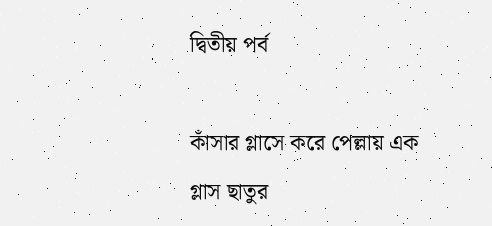দ্বিতীয় পর্ব

কাঁসার গ্লাসে করে পেল্লায় এক গ্লাস ছাতুর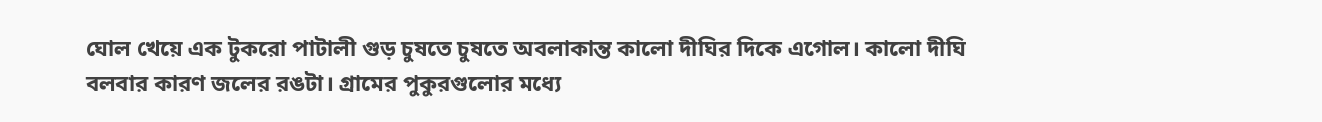ঘোল খেয়ে এক টুকরো পাটালী গুড় চুষতে চুষতে অবলাকান্ত কালো দীঘির দিকে এগোল। কালো দীঘি বলবার কারণ জলের রঙটা। গ্রামের পুকুরগুলোর মধ্যে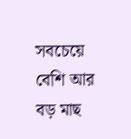সবচেয়ে বেশি আর বড় মাছ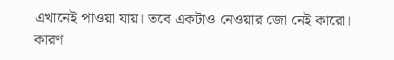এখানেই পাওয়া যায়। তবে একটাও নেওয়ার জো নেই কারো। কারণ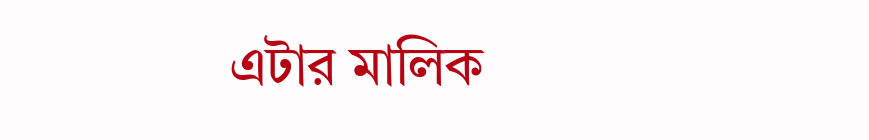এটার মালিক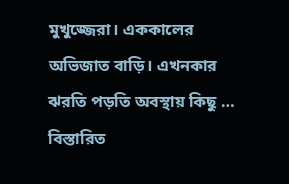মুখুজ্জেরা। এককালের অভিজাত বাড়ি। এখনকার ঝরতি পড়তি অবস্থায় কিছু … বিস্তারিত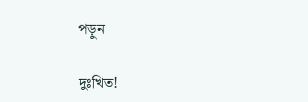পড়ুন

দুঃখিত!